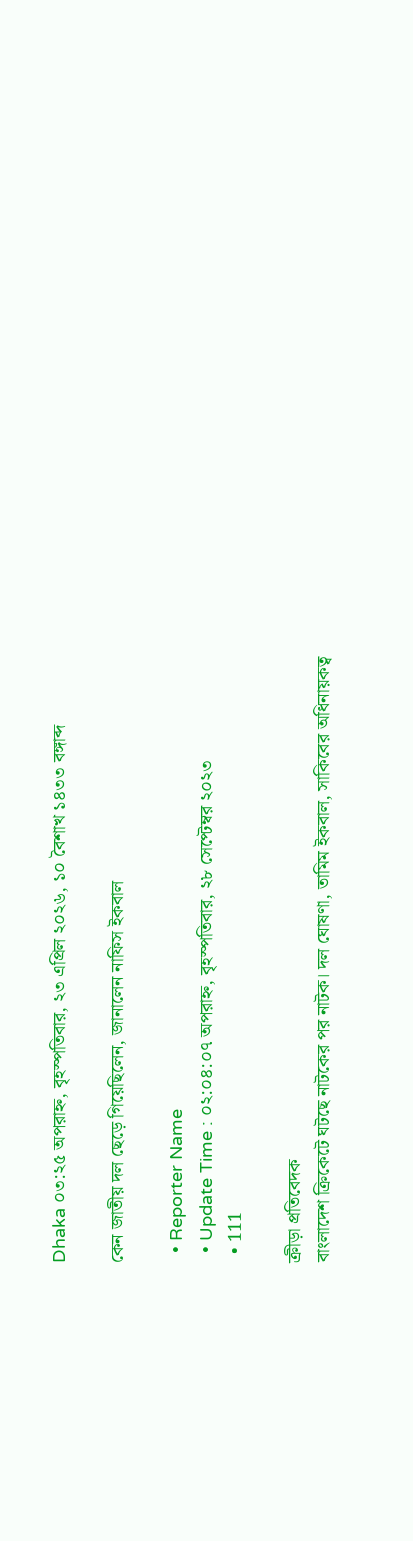Dhaka ০৩:২৫ অপরাহ্ন, বৃহস্পতিবার, ২৩ এপ্রিল ২০২৬, ১০ বৈশাখ ১৪৩৩ বঙ্গাব্দ

কেন জাতীয় দল ছেড়ে গিয়েছিলেন, জানালেন নাফিস ইকবাল

  • Reporter Name
  • Update Time : ০২:০৪:০৭ অপরাহ্ন, বৃহস্পতিবার, ২৮ সেপ্টেম্বর ২০২৩
  • 111

ক্রীড়া প্রতিবেদক
বাংলাদেশ ক্রিকেটে ঘটছে নাটকের পর নাটক। দল ঘোষণা, তামিম ইকবাল, সাকিবের অধিনায়কত্ব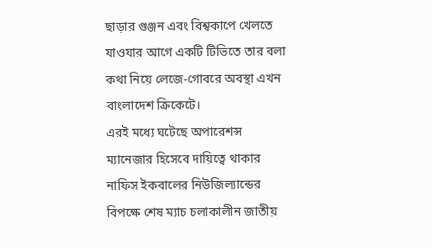ছাড়ার গুঞ্জন এবং বিশ্বকাপে খেলতে যাওযার আগে একটি টিভিতে তার বলা কথা নিয়ে লেজে-গোবরে অবস্থা এখন বাংলাদেশ ক্রিকেটে।
এরই মধ্যে ঘটেছে অপারেশন্স ম্যানেজার হিসেবে দায়িত্বে থাকার নাফিস ইকবালের নিউজিল্যান্ডের বিপক্ষে শেষ ম্যাচ চলাকালীন জাতীয়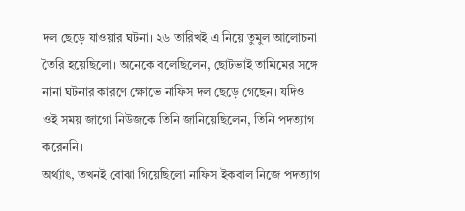দল ছেড়ে যাওয়ার ঘটনা। ২৬ তারিখই এ নিয়ে তুমুল আলোচনা তৈরি হয়েছিলো। অনেকে বলেছিলেন, ছোটভাই তামিমের সঙ্গে নানা ঘটনার কারণে ক্ষোভে নাফিস দল ছেড়ে গেছেন। যদিও ওই সময় জাগো নিউজকে তিনি জানিয়েছিলেন, তিনি পদত্যাগ করেননি।
অর্থ্যাৎ, তখনই বোঝা গিয়েছিলো নাফিস ইকবাল নিজে পদত্যাগ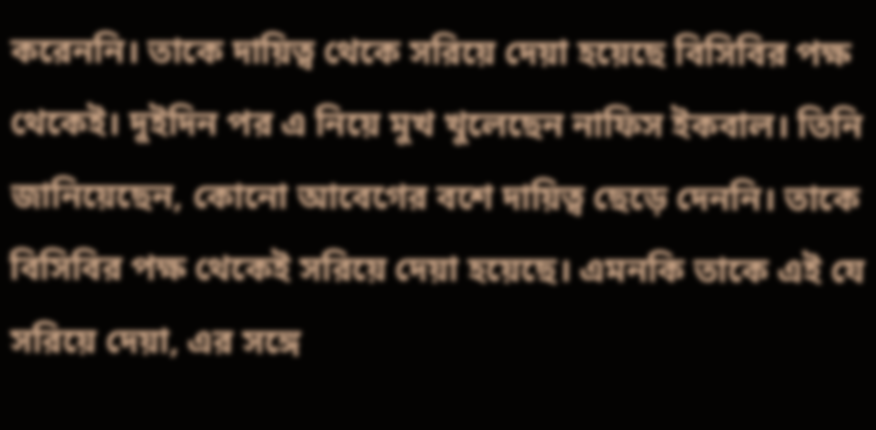করেননি। তাকে দায়িত্ব থেকে সরিয়ে দেয়া হয়েছে বিসিবির পক্ষ থেকেই। দুইদিন পর এ নিয়ে মুখ খুলেছেন নাফিস ইকবাল। তিনি জানিয়েছেন, কোনো আবেগের বশে দায়িত্ব ছেড়ে দেননি। তাকে বিসিবির পক্ষ থেকেই সরিয়ে দেয়া হয়েছে। এমনকি তাকে এই যে সরিয়ে দেয়া, এর সঙ্গে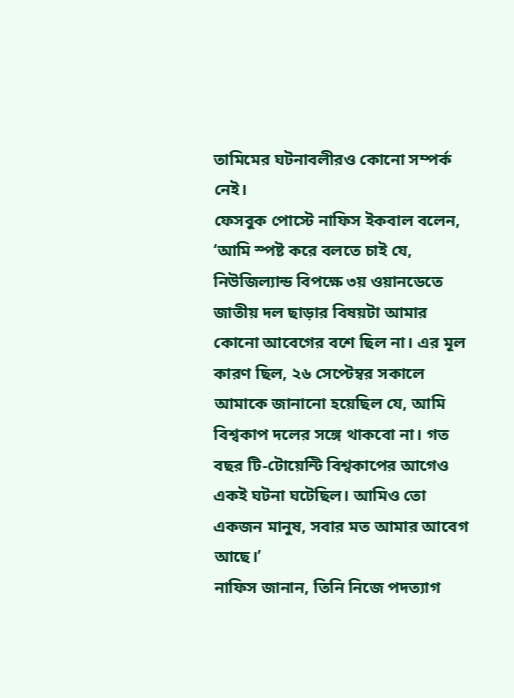তামিমের ঘটনাবলীরও কোনো সম্পর্ক নেই।
ফেসবুক পোস্টে নাফিস ইকবাল বলেন, ‘আমি স্পষ্ট করে বলতে চাই যে, নিউজিল্যান্ড বিপক্ষে ৩য় ওয়ানডেতে জাতীয় দল ছাড়ার বিষয়টা আমার কোনো আবেগের বশে ছিল না। এর মূল কারণ ছিল, ২৬ সেপ্টেম্বর সকালে আমাকে জানানো হয়েছিল যে, আমি বিশ্বকাপ দলের সঙ্গে থাকবো না। গত বছর টি-টোয়েন্টি বিশ্বকাপের আগেও একই ঘটনা ঘটেছিল। আমিও তো একজন মানুষ, সবার মত আমার আবেগ আছে।’
নাফিস জানান, তিনি নিজে পদত্যাগ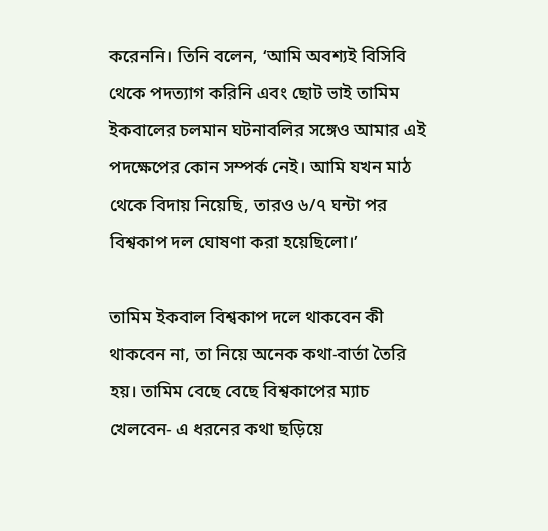করেননি। তিনি বলেন, ‘আমি অবশ্যই বিসিবি থেকে পদত্যাগ করিনি এবং ছোট ভাই তামিম ইকবালের চলমান ঘটনাবলির সঙ্গেও আমার এই পদক্ষেপের কোন সম্পর্ক নেই। আমি যখন মাঠ থেকে বিদায় নিয়েছি, তারও ৬/৭ ঘন্টা পর বিশ্বকাপ দল ঘোষণা করা হয়েছিলো।’

তামিম ইকবাল বিশ্বকাপ দলে থাকবেন কী থাকবেন না, তা নিয়ে অনেক কথা-বার্তা তৈরি হয়। তামিম বেছে বেছে বিশ্বকাপের ম্যাচ খেলবেন- এ ধরনের কথা ছড়িয়ে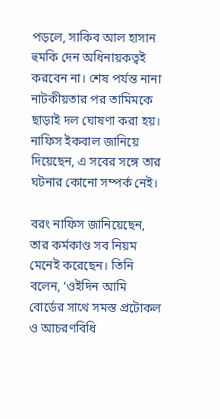পড়লে, সাকিব আল হাসান হুমকি দেন অধিনায়কত্বই করবেন না। শেষ পর্যন্ত নানা নাটকীয়তার পর তামিমকে ছাড়াই দল ঘোষণা করা হয়। নাফিস ইকবাল জানিয়ে দিয়েছেন, এ সবের সঙ্গে তার ঘটনার কোনো সম্পর্ক নেই।

বরং নাফিস জানিয়েছেন, তার কর্মকাণ্ড সব নিয়ম মেনেই করেছেন। তিনি বলেন, ‘ওইদিন আমি বোর্ডের সাথে সমস্ত প্রটোকল ও আচরণবিধি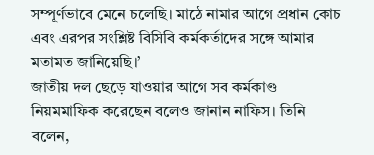সম্পূর্ণভাবে মেনে চলেছি। মাঠে নামার আগে প্রধান কোচ এবং এরপর সংশ্লিষ্ট বিসিবি কর্মকর্তাদের সঙ্গে আমার মতামত জানিয়েছি।’
জাতীয় দল ছেড়ে যাওয়ার আগে সব কর্মকাণ্ড নিয়মমাফিক করেছেন বলেও জানান নাফিস। তিনি বলেন,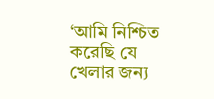‘আমি নিশ্চিত করেছি যে খেলার জন্য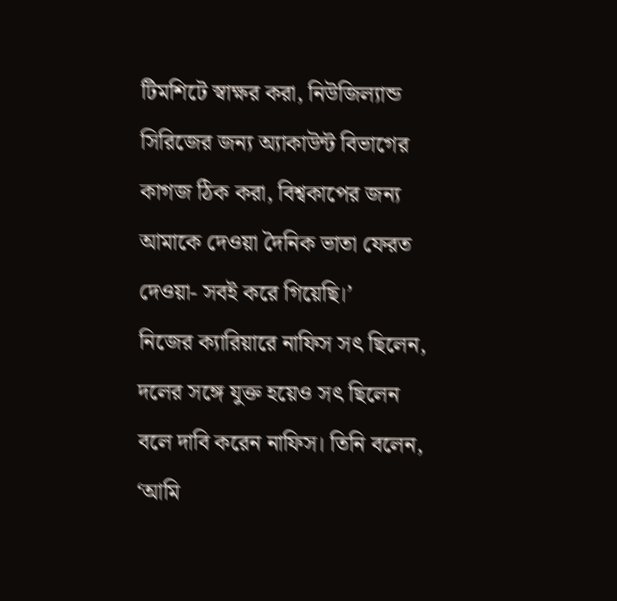টিমশিটে স্বাক্ষর করা, নিউজিল্যান্ড সিরিজের জন্য অ্যাকাউন্ট বিভাগের কাগজ ঠিক করা, বিশ্বকাপের জন্য আমাকে দেওয়া দৈনিক ভাতা ফেরত দেওয়া- সবই করে গিয়েছি।’
নিজের ক্যারিয়ারে নাফিস সৎ ছিলেন, দলের সঙ্গে যুক্ত হয়েও সৎ ছিলেন বলে দাবি করেন নাফিস। তিনি বলেন, ‘আমি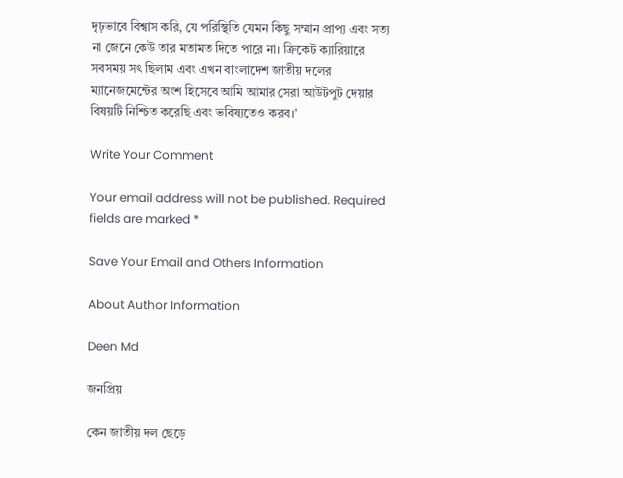দৃঢ়ভাবে বিশ্বাস করি, যে পরিস্থিতি যেমন কিছু সম্মান প্রাপ্য এবং সত্য না জেনে কেউ তার মতামত দিতে পারে না। ক্রিকেট ক্যারিয়ারে সবসময় সৎ ছিলাম এবং এখন বাংলাদেশ জাতীয় দলের ম্যানেজমেন্টের অংশ হিসেবে আমি আমার সেরা আউটপুট দেয়ার বিষয়টি নিশ্চিত করেছি এবং ভবিষ্যতেও করব।’

Write Your Comment

Your email address will not be published. Required fields are marked *

Save Your Email and Others Information

About Author Information

Deen Md

জনপ্রিয়

কেন জাতীয় দল ছেড়ে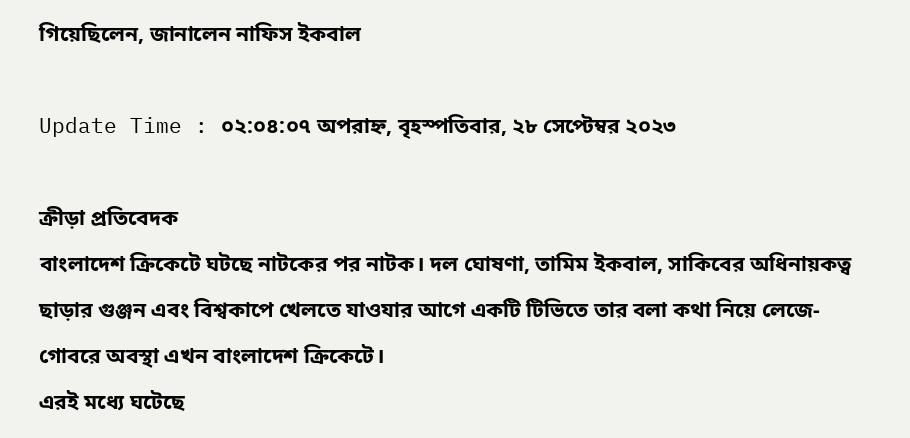গিয়েছিলেন, জানালেন নাফিস ইকবাল

Update Time : ০২:০৪:০৭ অপরাহ্ন, বৃহস্পতিবার, ২৮ সেপ্টেম্বর ২০২৩

ক্রীড়া প্রতিবেদক
বাংলাদেশ ক্রিকেটে ঘটছে নাটকের পর নাটক। দল ঘোষণা, তামিম ইকবাল, সাকিবের অধিনায়কত্ব ছাড়ার গুঞ্জন এবং বিশ্বকাপে খেলতে যাওযার আগে একটি টিভিতে তার বলা কথা নিয়ে লেজে-গোবরে অবস্থা এখন বাংলাদেশ ক্রিকেটে।
এরই মধ্যে ঘটেছে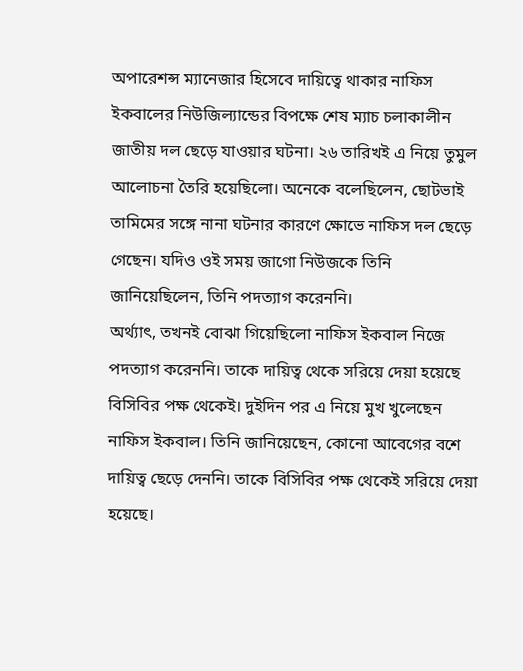অপারেশন্স ম্যানেজার হিসেবে দায়িত্বে থাকার নাফিস ইকবালের নিউজিল্যান্ডের বিপক্ষে শেষ ম্যাচ চলাকালীন জাতীয় দল ছেড়ে যাওয়ার ঘটনা। ২৬ তারিখই এ নিয়ে তুমুল আলোচনা তৈরি হয়েছিলো। অনেকে বলেছিলেন, ছোটভাই তামিমের সঙ্গে নানা ঘটনার কারণে ক্ষোভে নাফিস দল ছেড়ে গেছেন। যদিও ওই সময় জাগো নিউজকে তিনি জানিয়েছিলেন, তিনি পদত্যাগ করেননি।
অর্থ্যাৎ, তখনই বোঝা গিয়েছিলো নাফিস ইকবাল নিজে পদত্যাগ করেননি। তাকে দায়িত্ব থেকে সরিয়ে দেয়া হয়েছে বিসিবির পক্ষ থেকেই। দুইদিন পর এ নিয়ে মুখ খুলেছেন নাফিস ইকবাল। তিনি জানিয়েছেন, কোনো আবেগের বশে দায়িত্ব ছেড়ে দেননি। তাকে বিসিবির পক্ষ থেকেই সরিয়ে দেয়া হয়েছে।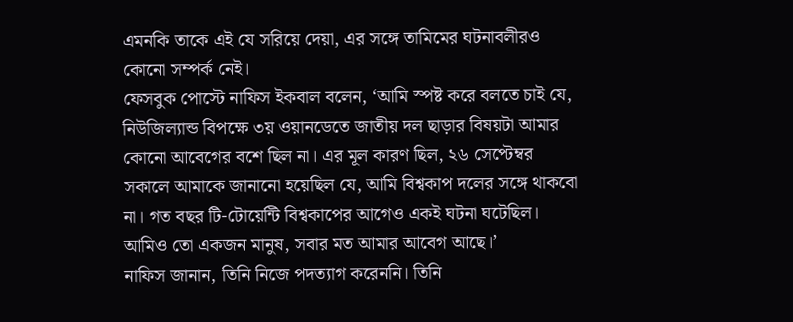এমনকি তাকে এই যে সরিয়ে দেয়া, এর সঙ্গে তামিমের ঘটনাবলীরও কোনো সম্পর্ক নেই।
ফেসবুক পোস্টে নাফিস ইকবাল বলেন, ‘আমি স্পষ্ট করে বলতে চাই যে, নিউজিল্যান্ড বিপক্ষে ৩য় ওয়ানডেতে জাতীয় দল ছাড়ার বিষয়টা আমার কোনো আবেগের বশে ছিল না। এর মূল কারণ ছিল, ২৬ সেপ্টেম্বর সকালে আমাকে জানানো হয়েছিল যে, আমি বিশ্বকাপ দলের সঙ্গে থাকবো না। গত বছর টি-টোয়েন্টি বিশ্বকাপের আগেও একই ঘটনা ঘটেছিল। আমিও তো একজন মানুষ, সবার মত আমার আবেগ আছে।’
নাফিস জানান, তিনি নিজে পদত্যাগ করেননি। তিনি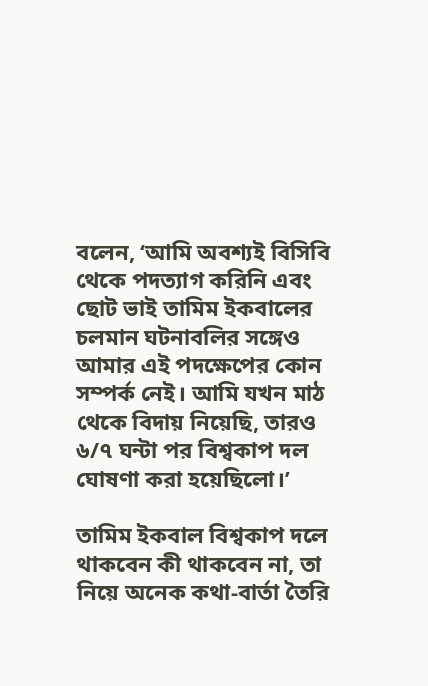বলেন, ‘আমি অবশ্যই বিসিবি থেকে পদত্যাগ করিনি এবং ছোট ভাই তামিম ইকবালের চলমান ঘটনাবলির সঙ্গেও আমার এই পদক্ষেপের কোন সম্পর্ক নেই। আমি যখন মাঠ থেকে বিদায় নিয়েছি, তারও ৬/৭ ঘন্টা পর বিশ্বকাপ দল ঘোষণা করা হয়েছিলো।’

তামিম ইকবাল বিশ্বকাপ দলে থাকবেন কী থাকবেন না, তা নিয়ে অনেক কথা-বার্তা তৈরি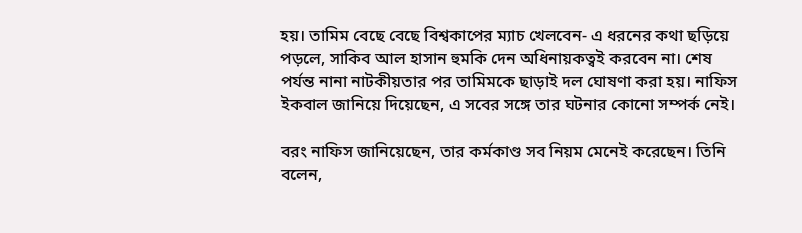হয়। তামিম বেছে বেছে বিশ্বকাপের ম্যাচ খেলবেন- এ ধরনের কথা ছড়িয়ে পড়লে, সাকিব আল হাসান হুমকি দেন অধিনায়কত্বই করবেন না। শেষ পর্যন্ত নানা নাটকীয়তার পর তামিমকে ছাড়াই দল ঘোষণা করা হয়। নাফিস ইকবাল জানিয়ে দিয়েছেন, এ সবের সঙ্গে তার ঘটনার কোনো সম্পর্ক নেই।

বরং নাফিস জানিয়েছেন, তার কর্মকাণ্ড সব নিয়ম মেনেই করেছেন। তিনি বলেন,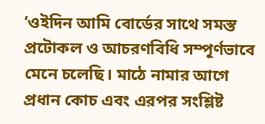‘ওইদিন আমি বোর্ডের সাথে সমস্ত প্রটোকল ও আচরণবিধি সম্পূর্ণভাবে মেনে চলেছি। মাঠে নামার আগে প্রধান কোচ এবং এরপর সংশ্লিষ্ট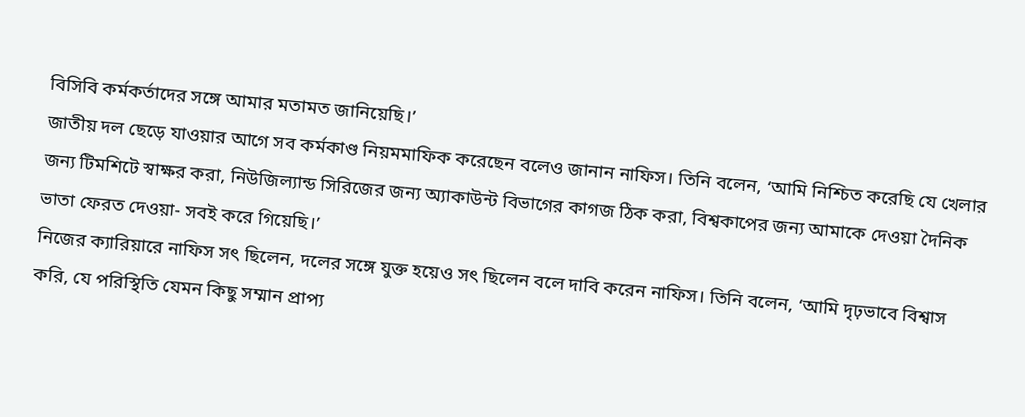বিসিবি কর্মকর্তাদের সঙ্গে আমার মতামত জানিয়েছি।’
জাতীয় দল ছেড়ে যাওয়ার আগে সব কর্মকাণ্ড নিয়মমাফিক করেছেন বলেও জানান নাফিস। তিনি বলেন, ‘আমি নিশ্চিত করেছি যে খেলার জন্য টিমশিটে স্বাক্ষর করা, নিউজিল্যান্ড সিরিজের জন্য অ্যাকাউন্ট বিভাগের কাগজ ঠিক করা, বিশ্বকাপের জন্য আমাকে দেওয়া দৈনিক ভাতা ফেরত দেওয়া- সবই করে গিয়েছি।’
নিজের ক্যারিয়ারে নাফিস সৎ ছিলেন, দলের সঙ্গে যুক্ত হয়েও সৎ ছিলেন বলে দাবি করেন নাফিস। তিনি বলেন, ‘আমি দৃঢ়ভাবে বিশ্বাস করি, যে পরিস্থিতি যেমন কিছু সম্মান প্রাপ্য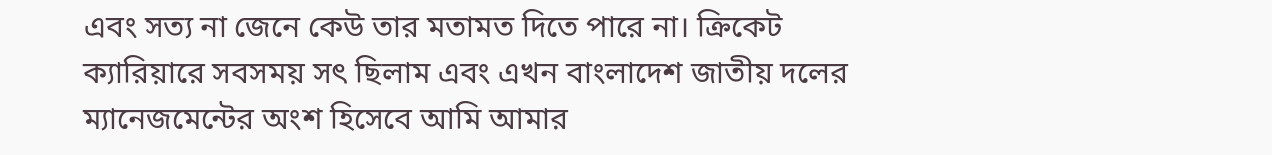এবং সত্য না জেনে কেউ তার মতামত দিতে পারে না। ক্রিকেট ক্যারিয়ারে সবসময় সৎ ছিলাম এবং এখন বাংলাদেশ জাতীয় দলের ম্যানেজমেন্টের অংশ হিসেবে আমি আমার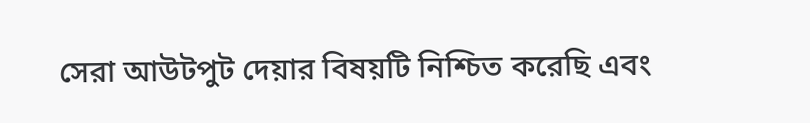সেরা আউটপুট দেয়ার বিষয়টি নিশ্চিত করেছি এবং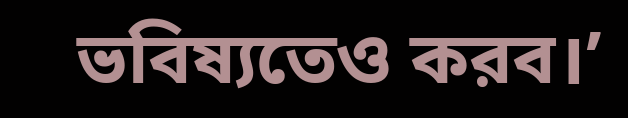ভবিষ্যতেও করব।’